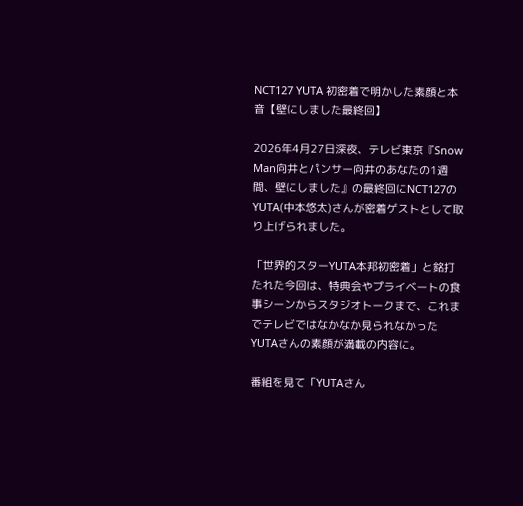NCT127 YUTA 初密着で明かした素顔と本音【壁にしました最終回】

2026年4月27日深夜、テレビ東京『Snow Man向井とパンサー向井のあなたの1週間、壁にしました』の最終回にNCT127のYUTA(中本悠太)さんが密着ゲストとして取り上げられました。

「世界的スターYUTA本邦初密着」と銘打たれた今回は、特典会やプライベートの食事シーンからスタジオトークまで、これまでテレビではなかなか見られなかったYUTAさんの素顔が満載の内容に。

番組を見て「YUTAさん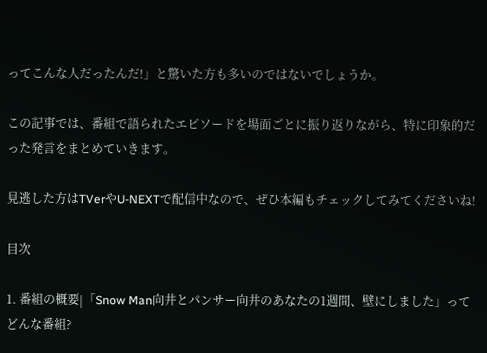ってこんな人だったんだ!」と驚いた方も多いのではないでしょうか。

この記事では、番組で語られたエピソードを場面ごとに振り返りながら、特に印象的だった発言をまとめていきます。

見逃した方はTVerやU-NEXTで配信中なので、ぜひ本編もチェックしてみてくださいね!

目次

1. 番組の概要|「Snow Man向井とパンサー向井のあなたの1週間、壁にしました」ってどんな番組?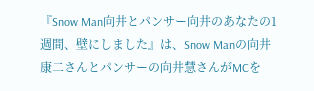『Snow Man向井とパンサー向井のあなたの1週間、壁にしました』は、Snow Manの向井康二さんとパンサーの向井慧さんがMCを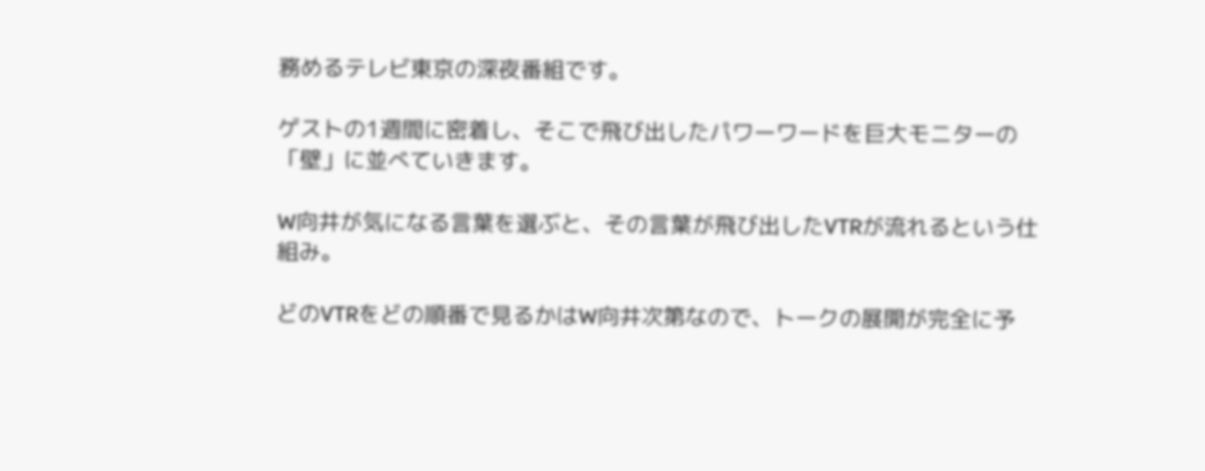務めるテレビ東京の深夜番組です。

ゲストの1週間に密着し、そこで飛び出したパワーワードを巨大モニターの「壁」に並べていきます。

W向井が気になる言葉を選ぶと、その言葉が飛び出したVTRが流れるという仕組み。

どのVTRをどの順番で見るかはW向井次第なので、トークの展開が完全に予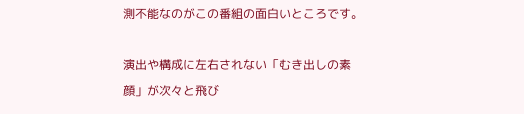測不能なのがこの番組の面白いところです。

演出や構成に左右されない「むき出しの素顔」が次々と飛び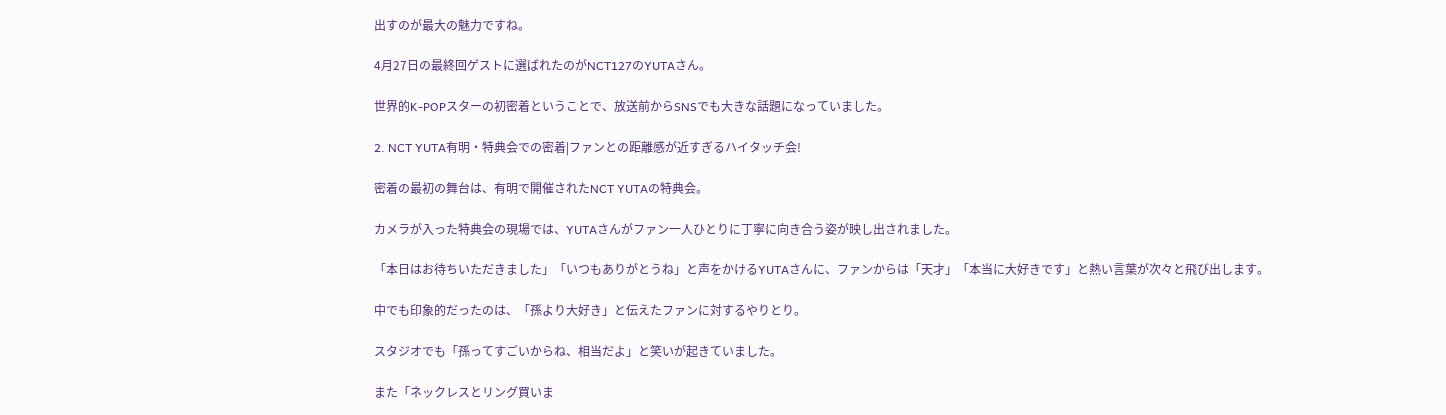出すのが最大の魅力ですね。

4月27日の最終回ゲストに選ばれたのがNCT127のYUTAさん。

世界的K-POPスターの初密着ということで、放送前からSNSでも大きな話題になっていました。

2. NCT YUTA有明・特典会での密着|ファンとの距離感が近すぎるハイタッチ会!

密着の最初の舞台は、有明で開催されたNCT YUTAの特典会。

カメラが入った特典会の現場では、YUTAさんがファン一人ひとりに丁寧に向き合う姿が映し出されました。

「本日はお待ちいただきました」「いつもありがとうね」と声をかけるYUTAさんに、ファンからは「天才」「本当に大好きです」と熱い言葉が次々と飛び出します。

中でも印象的だったのは、「孫より大好き」と伝えたファンに対するやりとり。

スタジオでも「孫ってすごいからね、相当だよ」と笑いが起きていました。

また「ネックレスとリング買いま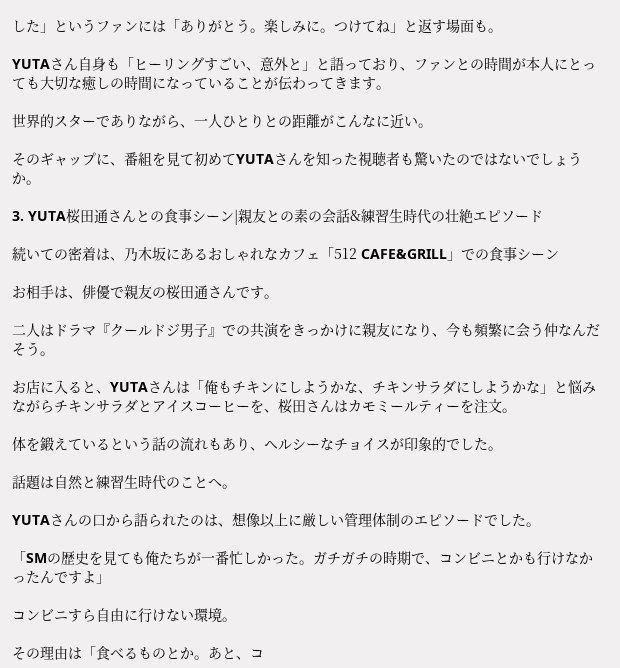した」というファンには「ありがとう。楽しみに。つけてね」と返す場面も。

YUTAさん自身も「ヒーリングすごい、意外と」と語っており、ファンとの時間が本人にとっても大切な癒しの時間になっていることが伝わってきます。

世界的スターでありながら、一人ひとりとの距離がこんなに近い。

そのギャップに、番組を見て初めてYUTAさんを知った視聴者も驚いたのではないでしょうか。

3. YUTA桜田通さんとの食事シーン|親友との素の会話&練習生時代の壮絶エピソード

続いての密着は、乃木坂にあるおしゃれなカフェ「512 CAFE&GRILL」での食事シーン

お相手は、俳優で親友の桜田通さんです。

二人はドラマ『クールドジ男子』での共演をきっかけに親友になり、今も頻繁に会う仲なんだそう。

お店に入ると、YUTAさんは「俺もチキンにしようかな、チキンサラダにしようかな」と悩みながらチキンサラダとアイスコーヒーを、桜田さんはカモミールティーを注文。

体を鍛えているという話の流れもあり、ヘルシーなチョイスが印象的でした。

話題は自然と練習生時代のことへ。

YUTAさんの口から語られたのは、想像以上に厳しい管理体制のエピソードでした。

「SMの歴史を見ても俺たちが一番忙しかった。ガチガチの時期で、コンビニとかも行けなかったんですよ」

コンビニすら自由に行けない環境。

その理由は「食べるものとか。あと、コ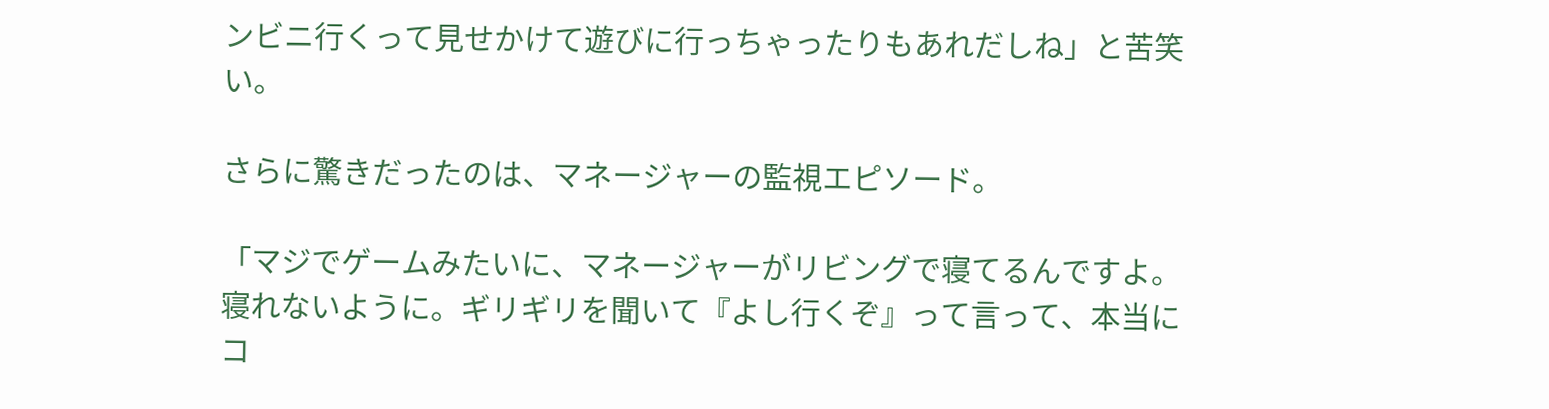ンビニ行くって見せかけて遊びに行っちゃったりもあれだしね」と苦笑い。

さらに驚きだったのは、マネージャーの監視エピソード。

「マジでゲームみたいに、マネージャーがリビングで寝てるんですよ。寝れないように。ギリギリを聞いて『よし行くぞ』って言って、本当にコ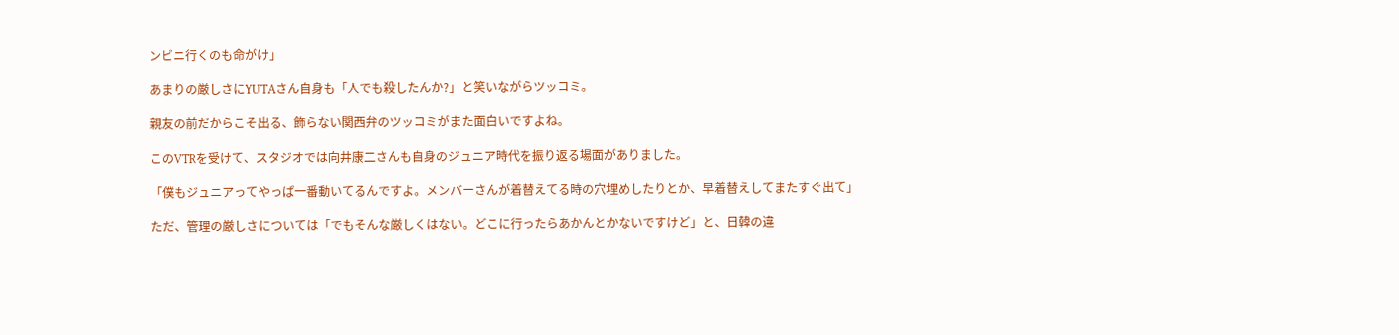ンビニ行くのも命がけ」

あまりの厳しさにYUTAさん自身も「人でも殺したんか?」と笑いながらツッコミ。

親友の前だからこそ出る、飾らない関西弁のツッコミがまた面白いですよね。

このVTRを受けて、スタジオでは向井康二さんも自身のジュニア時代を振り返る場面がありました。

「僕もジュニアってやっぱ一番動いてるんですよ。メンバーさんが着替えてる時の穴埋めしたりとか、早着替えしてまたすぐ出て」

ただ、管理の厳しさについては「でもそんな厳しくはない。どこに行ったらあかんとかないですけど」と、日韓の違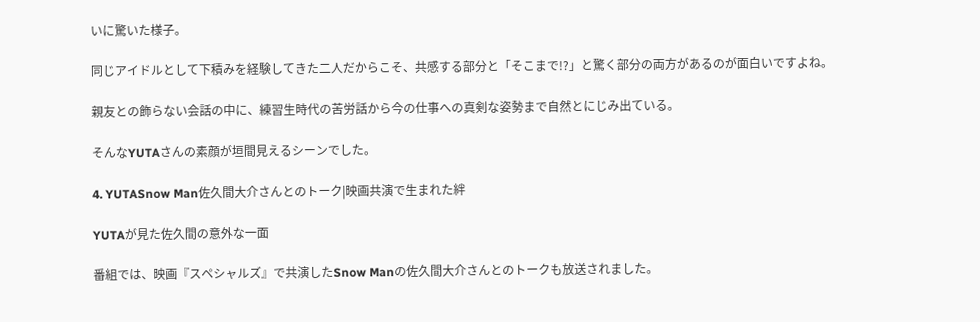いに驚いた様子。

同じアイドルとして下積みを経験してきた二人だからこそ、共感する部分と「そこまで!?」と驚く部分の両方があるのが面白いですよね。

親友との飾らない会話の中に、練習生時代の苦労話から今の仕事への真剣な姿勢まで自然とにじみ出ている。

そんなYUTAさんの素顔が垣間見えるシーンでした。

4. YUTASnow Man佐久間大介さんとのトーク|映画共演で生まれた絆

YUTAが見た佐久間の意外な一面

番組では、映画『スペシャルズ』で共演したSnow Manの佐久間大介さんとのトークも放送されました。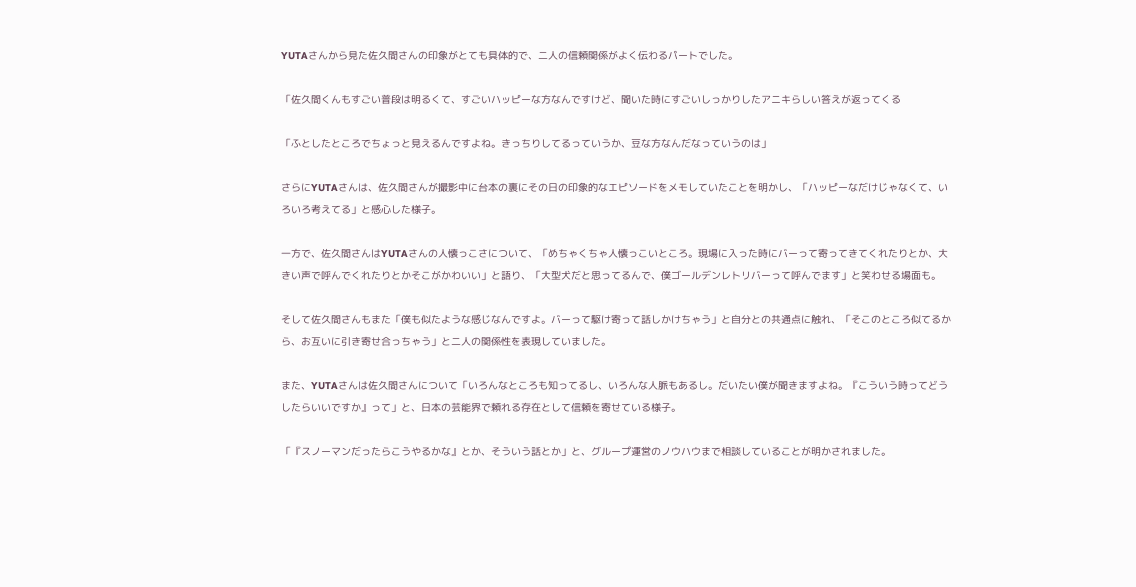YUTAさんから見た佐久間さんの印象がとても具体的で、二人の信頼関係がよく伝わるパートでした。

「佐久間くんもすごい普段は明るくて、すごいハッピーな方なんですけど、聞いた時にすごいしっかりしたアニキらしい答えが返ってくる

「ふとしたところでちょっと見えるんですよね。きっちりしてるっていうか、豆な方なんだなっていうのは」

さらにYUTAさんは、佐久間さんが撮影中に台本の裏にその日の印象的なエピソードをメモしていたことを明かし、「ハッピーなだけじゃなくて、いろいろ考えてる」と感心した様子。

一方で、佐久間さんはYUTAさんの人懐っこさについて、「めちゃくちゃ人懐っこいところ。現場に入った時にバーって寄ってきてくれたりとか、大きい声で呼んでくれたりとかそこがかわいい」と語り、「大型犬だと思ってるんで、僕ゴールデンレトリバーって呼んでます」と笑わせる場面も。

そして佐久間さんもまた「僕も似たような感じなんですよ。バーって駆け寄って話しかけちゃう」と自分との共通点に触れ、「そこのところ似てるから、お互いに引き寄せ合っちゃう」と二人の関係性を表現していました。

また、YUTAさんは佐久間さんについて「いろんなところも知ってるし、いろんな人脈もあるし。だいたい僕が聞きますよね。『こういう時ってどうしたらいいですか』って」と、日本の芸能界で頼れる存在として信頼を寄せている様子。

「『スノーマンだったらこうやるかな』とか、そういう話とか」と、グループ運営のノウハウまで相談していることが明かされました。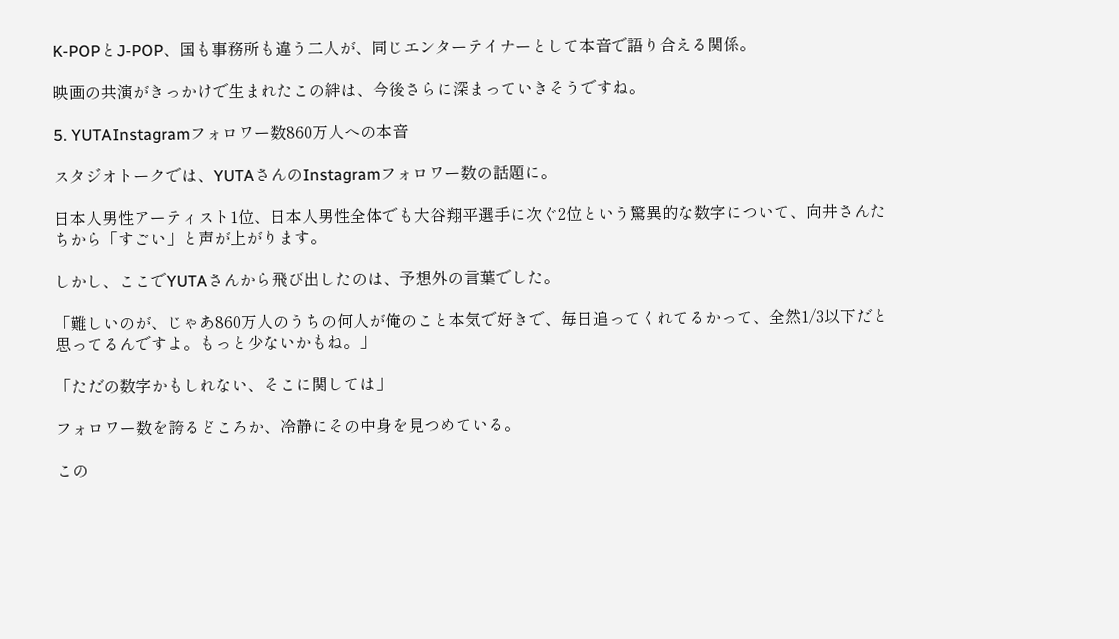K-POPとJ-POP、国も事務所も違う二人が、同じエンターテイナーとして本音で語り合える関係。

映画の共演がきっかけで生まれたこの絆は、今後さらに深まっていきそうですね。

5. YUTAInstagramフォロワー数860万人への本音

スタジオトークでは、YUTAさんのInstagramフォロワー数の話題に。

日本人男性アーティスト1位、日本人男性全体でも大谷翔平選手に次ぐ2位という驚異的な数字について、向井さんたちから「すごい」と声が上がります。

しかし、ここでYUTAさんから飛び出したのは、予想外の言葉でした。

「難しいのが、じゃあ860万人のうちの何人が俺のこと本気で好きで、毎日追ってくれてるかって、全然1/3以下だと思ってるんですよ。もっと少ないかもね。」

「ただの数字かもしれない、そこに関しては」

フォロワー数を誇るどころか、冷静にその中身を見つめている。

この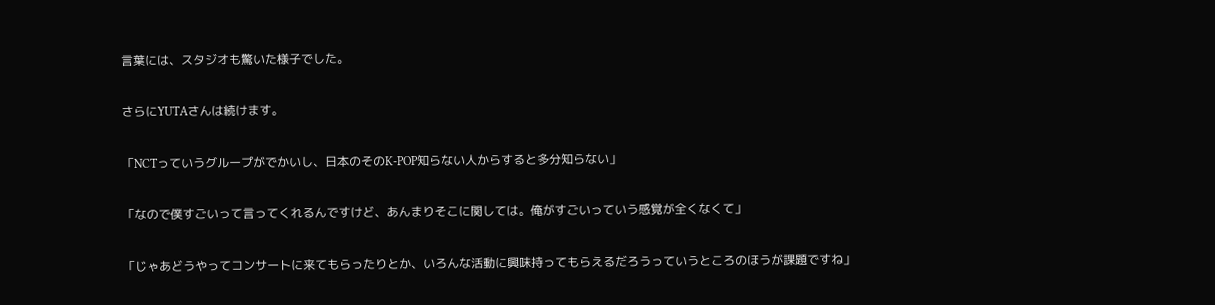言葉には、スタジオも驚いた様子でした。

さらにYUTAさんは続けます。

「NCTっていうグループがでかいし、日本のそのK-POP知らない人からすると多分知らない」

「なので僕すごいって言ってくれるんですけど、あんまりそこに関しては。俺がすごいっていう感覚が全くなくて」

「じゃあどうやってコンサートに来てもらったりとか、いろんな活動に興味持ってもらえるだろうっていうところのほうが課題ですね」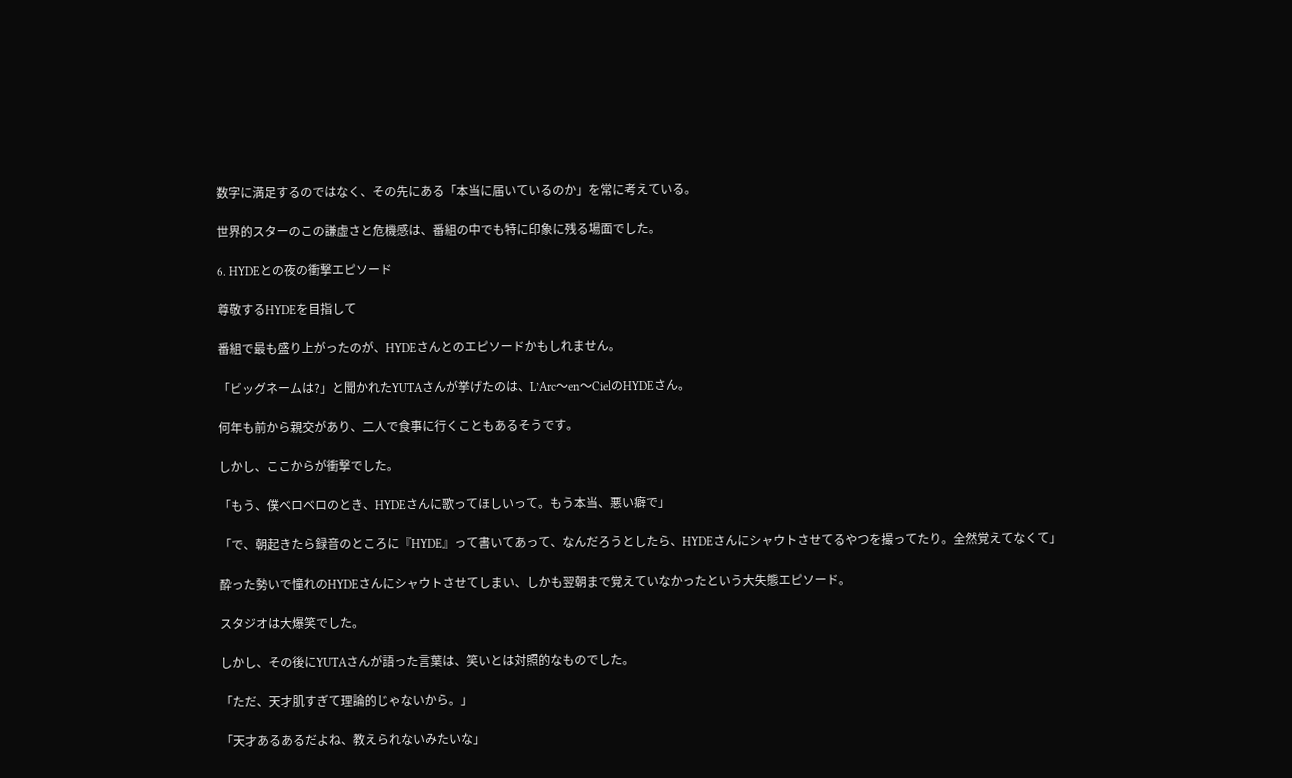数字に満足するのではなく、その先にある「本当に届いているのか」を常に考えている。

世界的スターのこの謙虚さと危機感は、番組の中でも特に印象に残る場面でした。

6. HYDEとの夜の衝撃エピソード

尊敬するHYDEを目指して

番組で最も盛り上がったのが、HYDEさんとのエピソードかもしれません。

「ビッグネームは?」と聞かれたYUTAさんが挙げたのは、L’Arc〜en〜CielのHYDEさん。

何年も前から親交があり、二人で食事に行くこともあるそうです。

しかし、ここからが衝撃でした。

「もう、僕ベロベロのとき、HYDEさんに歌ってほしいって。もう本当、悪い癖で」

「で、朝起きたら録音のところに『HYDE』って書いてあって、なんだろうとしたら、HYDEさんにシャウトさせてるやつを撮ってたり。全然覚えてなくて」

酔った勢いで憧れのHYDEさんにシャウトさせてしまい、しかも翌朝まで覚えていなかったという大失態エピソード。

スタジオは大爆笑でした。

しかし、その後にYUTAさんが語った言葉は、笑いとは対照的なものでした。

「ただ、天才肌すぎて理論的じゃないから。」

「天才あるあるだよね、教えられないみたいな」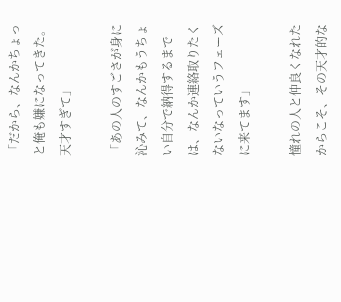「だから、なんかちょっと俺も嫌になってきた。天才すぎて」

「あの人のすごさが身に沁みて、なんかもうちょい自分で納得するまでは、なんか連絡取りたくないなっていうフェーズに来てます」

憧れの人と仲良くなれたからこそ、その天才的な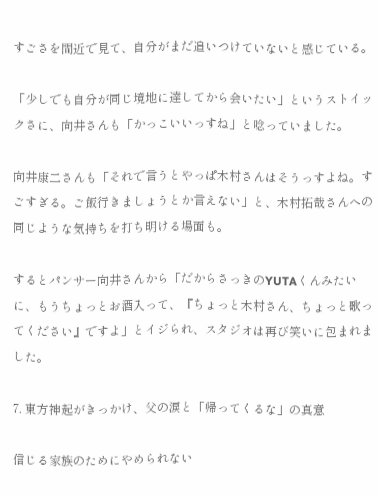すごさを間近で見て、自分がまだ追いつけていないと感じている。

「少しでも自分が同じ境地に達してから会いたい」というストイックさに、向井さんも「かっこいいっすね」と唸っていました。

向井康二さんも「それで言うとやっぱ木村さんはそうっすよね。すごすぎる。ご飯行きましょうとか言えない」と、木村拓哉さんへの同じような気持ちを打ち明ける場面も。

するとパンサー向井さんから「だからさっきのYUTAくんみたいに、もうちょっとお酒入って、『ちょっと木村さん、ちょっと歌ってください』ですよ」とイジられ、スタジオは再び笑いに包まれました。

7. 東方神起がきっかけ、父の涙と「帰ってくるな」の真意

信じる家族のためにやめられない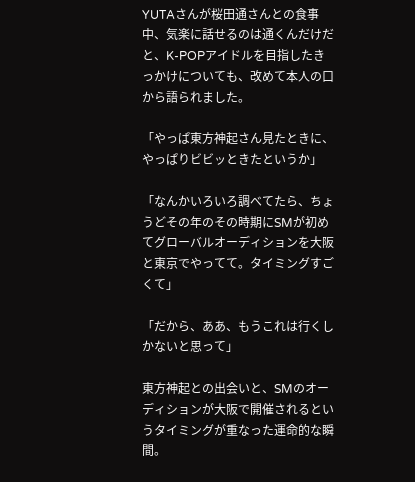YUTAさんが桜田通さんとの食事中、気楽に話せるのは通くんだけだと、K-POPアイドルを目指したきっかけについても、改めて本人の口から語られました。

「やっぱ東方神起さん見たときに、やっぱりビビッときたというか」

「なんかいろいろ調べてたら、ちょうどその年のその時期にSMが初めてグローバルオーディションを大阪と東京でやってて。タイミングすごくて」

「だから、ああ、もうこれは行くしかないと思って」

東方神起との出会いと、SMのオーディションが大阪で開催されるというタイミングが重なった運命的な瞬間。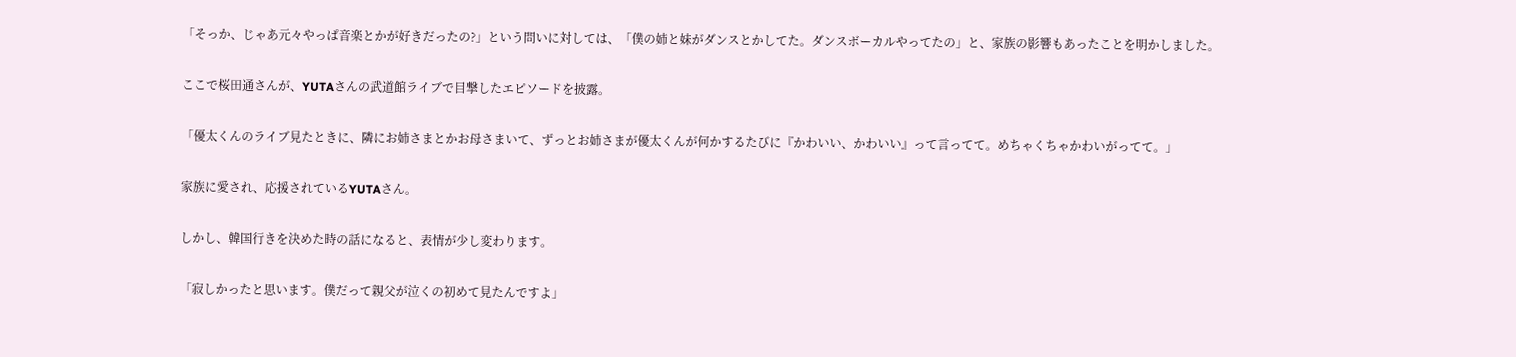「そっか、じゃあ元々やっぱ音楽とかが好きだったの?」という問いに対しては、「僕の姉と妹がダンスとかしてた。ダンスボーカルやってたの」と、家族の影響もあったことを明かしました。

ここで桜田通さんが、YUTAさんの武道館ライブで目撃したエピソードを披露。

「優太くんのライブ見たときに、隣にお姉さまとかお母さまいて、ずっとお姉さまが優太くんが何かするたびに『かわいい、かわいい』って言ってて。めちゃくちゃかわいがってて。」

家族に愛され、応援されているYUTAさん。

しかし、韓国行きを決めた時の話になると、表情が少し変わります。

「寂しかったと思います。僕だって親父が泣くの初めて見たんですよ」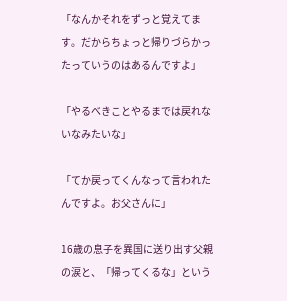「なんかそれをずっと覚えてます。だからちょっと帰りづらかったっていうのはあるんですよ」

「やるべきことやるまでは戻れないなみたいな」

「てか戻ってくんなって言われたんですよ。お父さんに」

16歳の息子を異国に送り出す父親の涙と、「帰ってくるな」という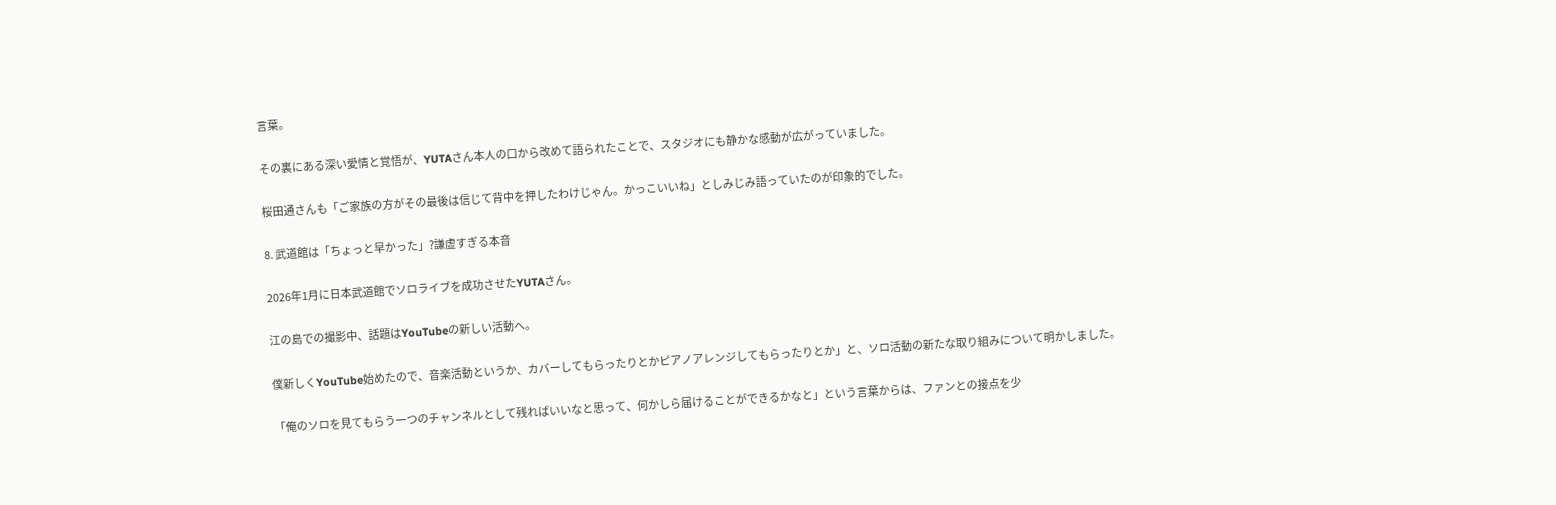言葉。

その裏にある深い愛情と覚悟が、YUTAさん本人の口から改めて語られたことで、スタジオにも静かな感動が広がっていました。

桜田通さんも「ご家族の方がその最後は信じて背中を押したわけじゃん。かっこいいね」としみじみ語っていたのが印象的でした。

8. 武道館は「ちょっと早かった」?謙虚すぎる本音

2026年1月に日本武道館でソロライブを成功させたYUTAさん。

江の島での撮影中、話題はYouTubeの新しい活動へ。

僕新しくYouTube始めたので、音楽活動というか、カバーしてもらったりとかピアノアレンジしてもらったりとか」と、ソロ活動の新たな取り組みについて明かしました。

「俺のソロを見てもらう一つのチャンネルとして残ればいいなと思って、何かしら届けることができるかなと」という言葉からは、ファンとの接点を少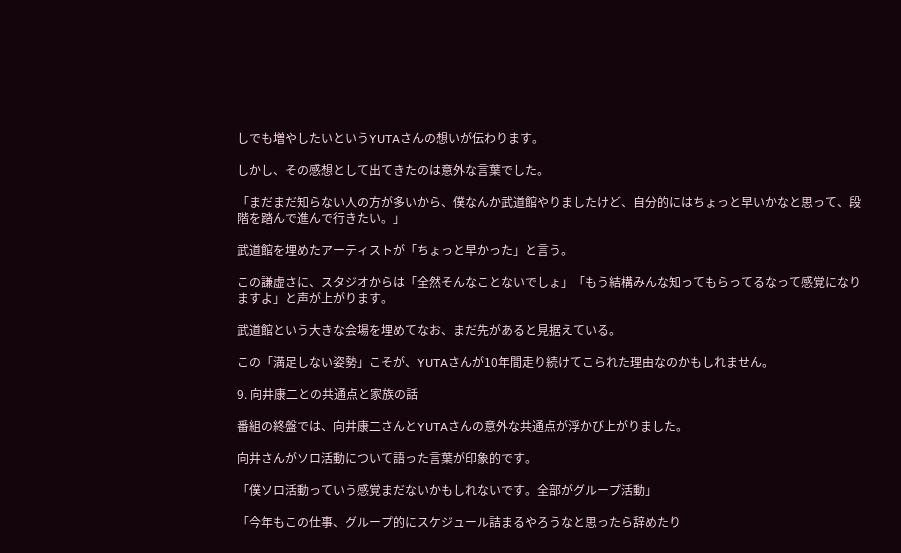しでも増やしたいというYUTAさんの想いが伝わります。

しかし、その感想として出てきたのは意外な言葉でした。

「まだまだ知らない人の方が多いから、僕なんか武道館やりましたけど、自分的にはちょっと早いかなと思って、段階を踏んで進んで行きたい。」

武道館を埋めたアーティストが「ちょっと早かった」と言う。

この謙虚さに、スタジオからは「全然そんなことないでしょ」「もう結構みんな知ってもらってるなって感覚になりますよ」と声が上がります。

武道館という大きな会場を埋めてなお、まだ先があると見据えている。

この「満足しない姿勢」こそが、YUTAさんが10年間走り続けてこられた理由なのかもしれません。

9. 向井康二との共通点と家族の話

番組の終盤では、向井康二さんとYUTAさんの意外な共通点が浮かび上がりました。

向井さんがソロ活動について語った言葉が印象的です。

「僕ソロ活動っていう感覚まだないかもしれないです。全部がグループ活動」

「今年もこの仕事、グループ的にスケジュール詰まるやろうなと思ったら辞めたり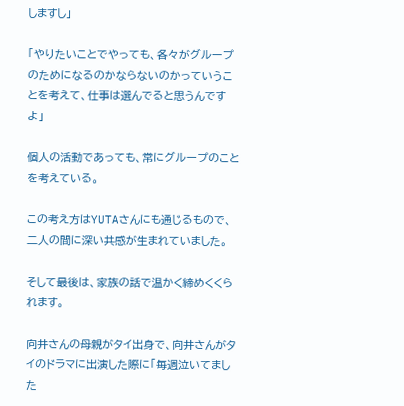しますし」

「やりたいことでやっても、各々がグループのためになるのかならないのかっていうことを考えて、仕事は選んでると思うんですよ」

個人の活動であっても、常にグループのことを考えている。

この考え方はYUTAさんにも通じるもので、二人の間に深い共感が生まれていました。

そして最後は、家族の話で温かく締めくくられます。

向井さんの母親がタイ出身で、向井さんがタイのドラマに出演した際に「毎週泣いてました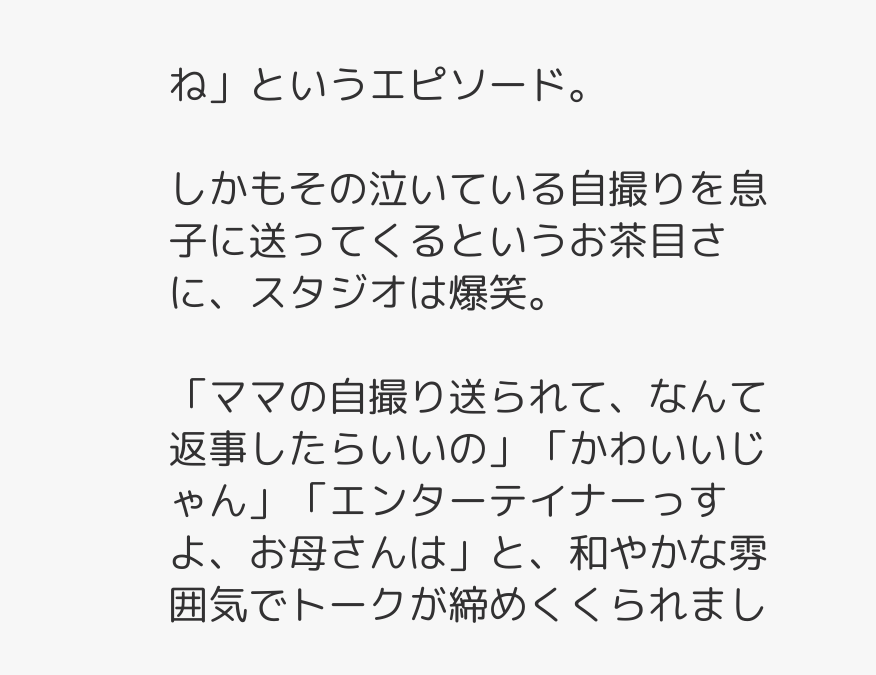ね」というエピソード。

しかもその泣いている自撮りを息子に送ってくるというお茶目さに、スタジオは爆笑。

「ママの自撮り送られて、なんて返事したらいいの」「かわいいじゃん」「エンターテイナーっすよ、お母さんは」と、和やかな雰囲気でトークが締めくくられまし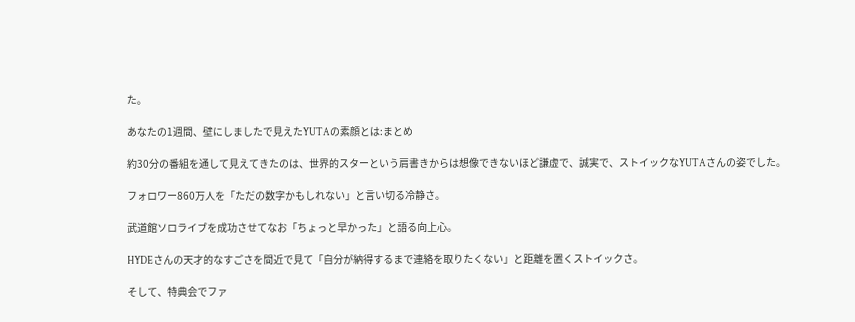た。

あなたの1週間、壁にしましたで見えたYUTAの素顔とは:まとめ

約30分の番組を通して見えてきたのは、世界的スターという肩書きからは想像できないほど謙虚で、誠実で、ストイックなYUTAさんの姿でした。

フォロワー860万人を「ただの数字かもしれない」と言い切る冷静さ。

武道館ソロライブを成功させてなお「ちょっと早かった」と語る向上心。

HYDEさんの天才的なすごさを間近で見て「自分が納得するまで連絡を取りたくない」と距離を置くストイックさ。

そして、特典会でファ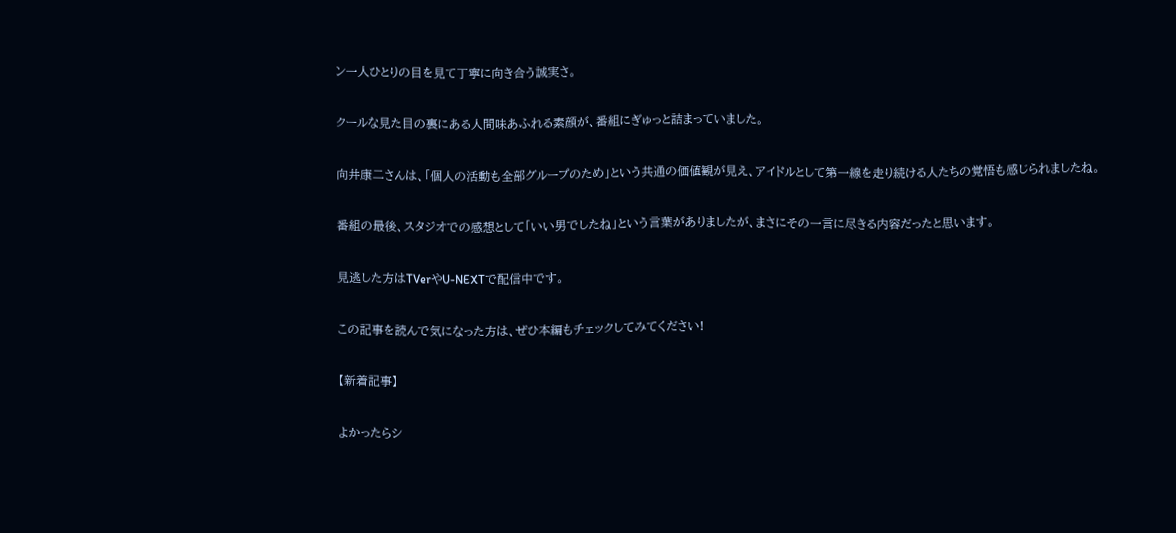ン一人ひとりの目を見て丁寧に向き合う誠実さ。

クールな見た目の裏にある人間味あふれる素顔が、番組にぎゅっと詰まっていました。

向井康二さんは、「個人の活動も全部グループのため」という共通の価値観が見え、アイドルとして第一線を走り続ける人たちの覚悟も感じられましたね。

番組の最後、スタジオでの感想として「いい男でしたね」という言葉がありましたが、まさにその一言に尽きる内容だったと思います。

見逃した方はTVerやU-NEXTで配信中です。

この記事を読んで気になった方は、ぜひ本編もチェックしてみてください!

【新着記事】

よかったらシ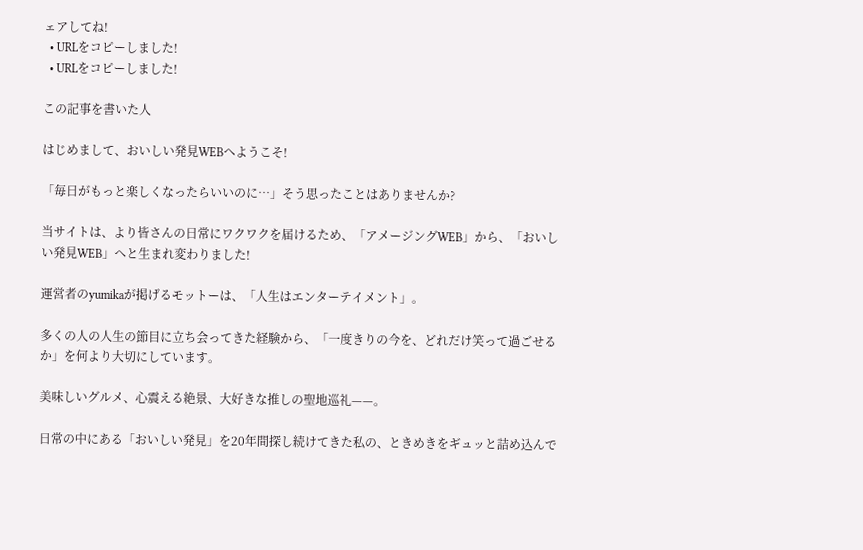ェアしてね!
  • URLをコピーしました!
  • URLをコピーしました!

この記事を書いた人

はじめまして、おいしい発見WEBへようこそ!

「毎日がもっと楽しくなったらいいのに…」そう思ったことはありませんか?

当サイトは、より皆さんの日常にワクワクを届けるため、「アメージングWEB」から、「おいしい発見WEB」へと生まれ変わりました!

運営者のyumikaが掲げるモットーは、「人生はエンターテイメント」。

多くの人の人生の節目に立ち会ってきた経験から、「一度きりの今を、どれだけ笑って過ごせるか」を何より大切にしています。

美味しいグルメ、心震える絶景、大好きな推しの聖地巡礼——。

日常の中にある「おいしい発見」を20年間探し続けてきた私の、ときめきをギュッと詰め込んで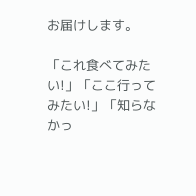お届けします。

「これ食べてみたい!」「ここ行ってみたい!」「知らなかっ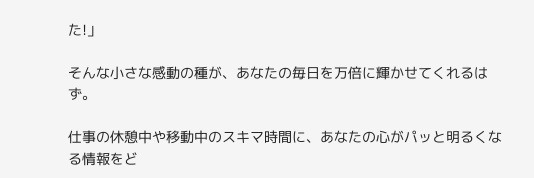た!」

そんな小さな感動の種が、あなたの毎日を万倍に輝かせてくれるはず。

仕事の休憩中や移動中のスキマ時間に、あなたの心がパッと明るくなる情報をど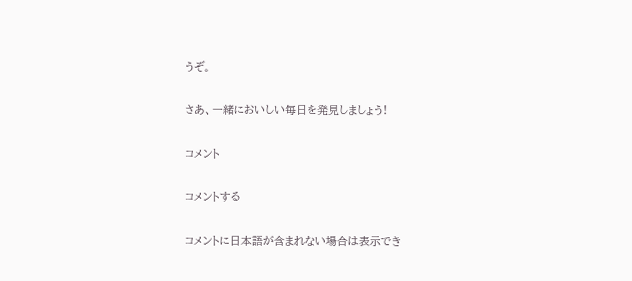うぞ。

さあ、一緒においしい毎日を発見しましょう!

コメント

コメントする

コメントに日本語が含まれない場合は表示でき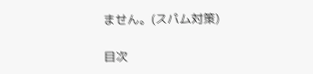ません。(スパム対策)

目次